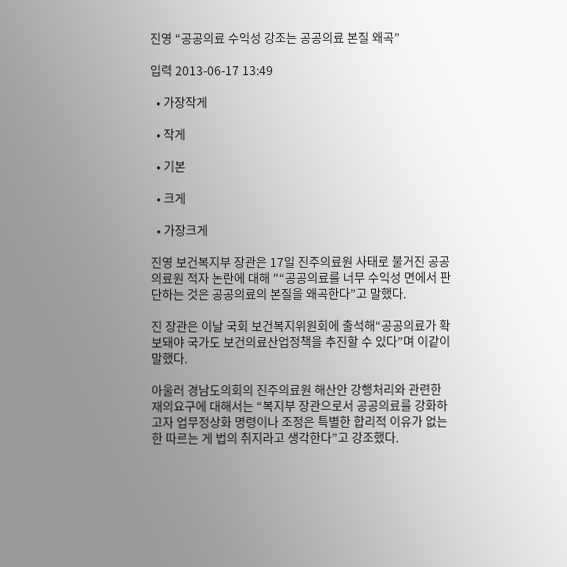진영 “공공의료 수익성 강조는 공공의료 본질 왜곡”

입력 2013-06-17 13:49

  • 가장작게

  • 작게

  • 기본

  • 크게

  • 가장크게

진영 보건복지부 장관은 17일 진주의료원 사태로 불거진 공공의료원 적자 논란에 대해 "“공공의료를 너무 수익성 면에서 판단하는 것은 공공의료의 본질을 왜곡한다”고 말했다.

진 장관은 이날 국회 보건복지위원회에 출석해“공공의료가 확보돼야 국가도 보건의료산업정책을 추진할 수 있다”며 이같이 말했다.

아울러 경남도의회의 진주의료원 해산안 강행처리와 관련한 재의요구에 대해서는 “복지부 장관으로서 공공의료를 강화하고자 업무정상화 명령이나 조정은 특별한 합리적 이유가 없는 한 따르는 게 법의 취지라고 생각한다”고 강조했다.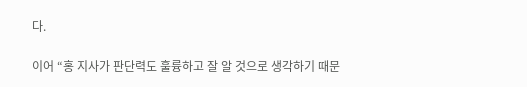다.

이어 “홍 지사가 판단력도 훌륭하고 잘 알 것으로 생각하기 때문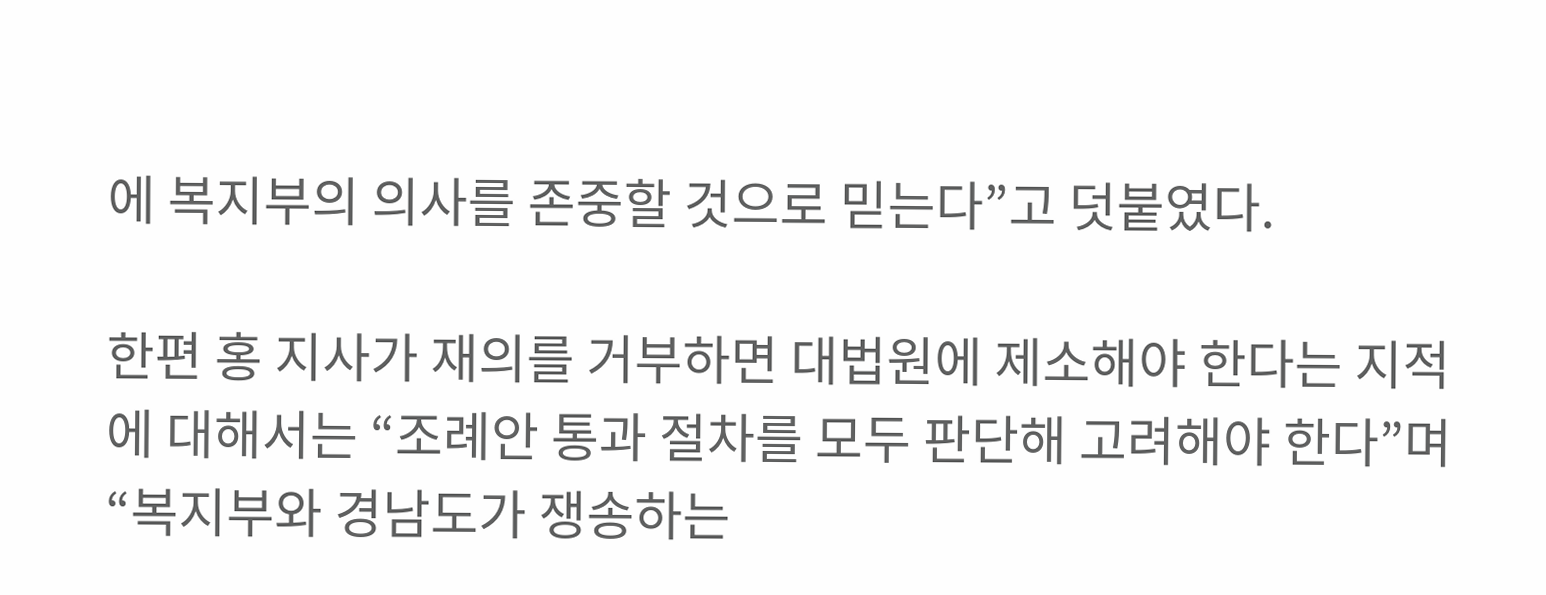에 복지부의 의사를 존중할 것으로 믿는다”고 덧붙였다.

한편 홍 지사가 재의를 거부하면 대법원에 제소해야 한다는 지적에 대해서는 “조례안 통과 절차를 모두 판단해 고려해야 한다”며 “복지부와 경남도가 쟁송하는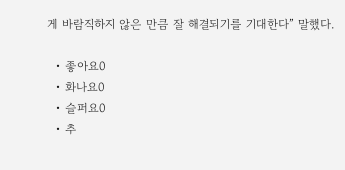게 바람직하지 않은 만큼 잘 해결되기를 기대한다” 말했다.

  • 좋아요0
  • 화나요0
  • 슬퍼요0
  • 추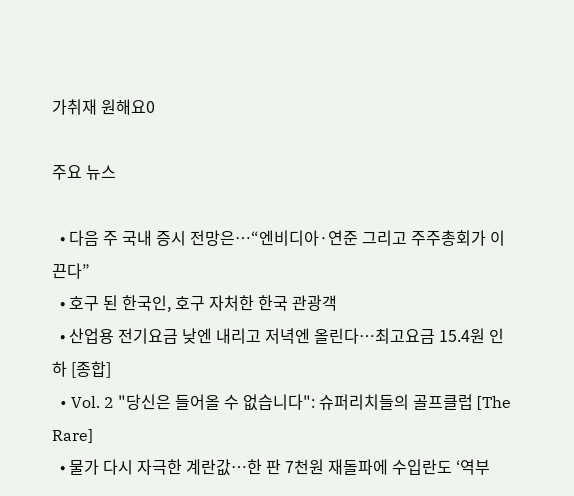가취재 원해요0

주요 뉴스

  • 다음 주 국내 증시 전망은⋯“엔비디아·연준 그리고 주주총회가 이끈다”
  • 호구 된 한국인, 호구 자처한 한국 관광객
  • 산업용 전기요금 낮엔 내리고 저녁엔 올린다…최고요금 15.4원 인하 [종합]
  • Vol. 2 "당신은 들어올 수 없습니다": 슈퍼리치들의 골프클럽 [The Rare]
  • 물가 다시 자극한 계란값…한 판 7천원 재돌파에 수입란도 ‘역부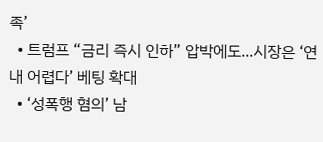족’
  • 트럼프 “금리 즉시 인하” 압박에도...시장은 ‘연내 어렵다’ 베팅 확대
  • ‘성폭행 혐의’ 남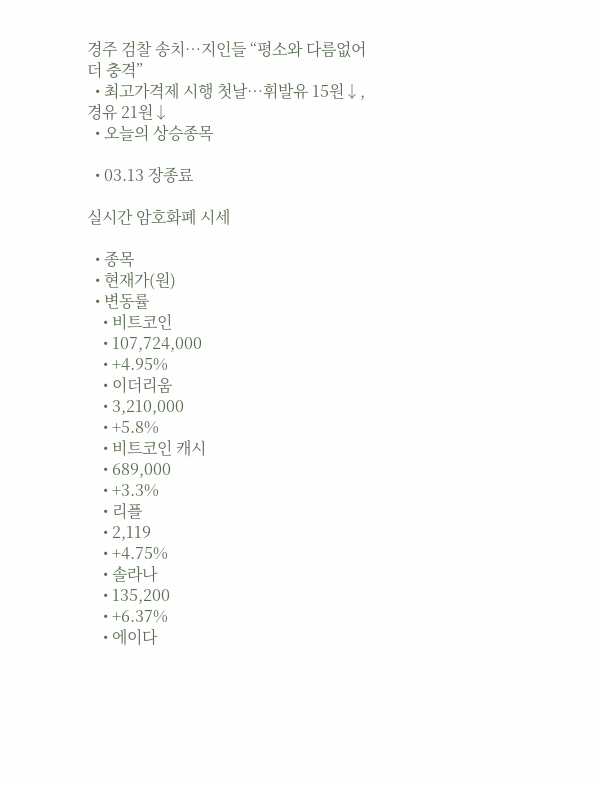경주 검찰 송치…지인들 “평소와 다름없어 더 충격”
  • 최고가격제 시행 첫날⋯휘발유 15원↓, 경유 21원↓
  • 오늘의 상승종목

  • 03.13 장종료

실시간 암호화폐 시세

  • 종목
  • 현재가(원)
  • 변동률
    • 비트코인
    • 107,724,000
    • +4.95%
    • 이더리움
    • 3,210,000
    • +5.8%
    • 비트코인 캐시
    • 689,000
    • +3.3%
    • 리플
    • 2,119
    • +4.75%
    • 솔라나
    • 135,200
    • +6.37%
    • 에이다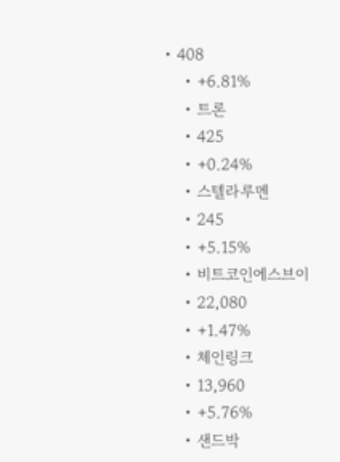• 408
    • +6.81%
    • 트론
    • 425
    • +0.24%
    • 스텔라루멘
    • 245
    • +5.15%
    • 비트코인에스브이
    • 22,080
    • +1.47%
    • 체인링크
    • 13,960
    • +5.76%
    • 샌드박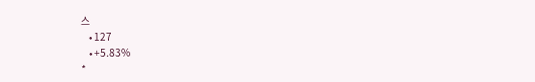스
    • 127
    • +5.83%
*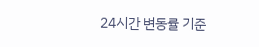24시간 변동률 기준